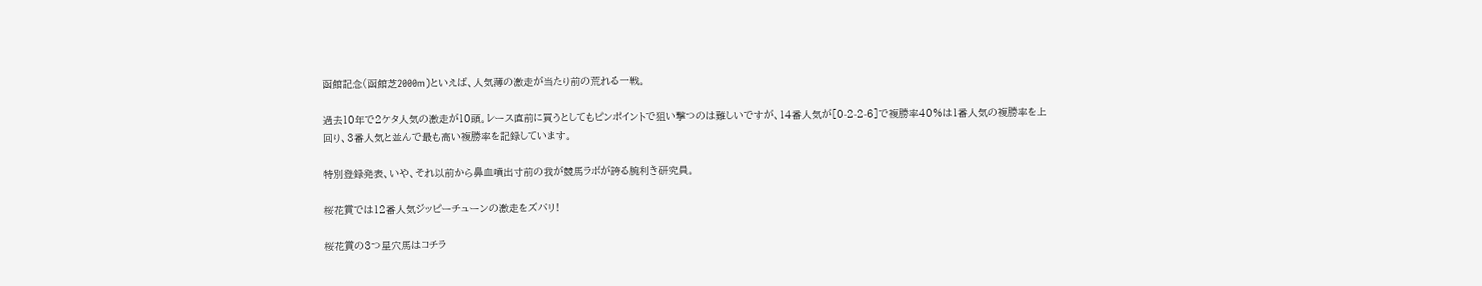函館記念(函館芝2000m)といえば、人気薄の激走が当たり前の荒れる一戦。

過去10年で2ケタ人気の激走が10頭。レース直前に買うとしてもピンポイントで狙い撃つのは難しいですが、14番人気が[0-2-2-6]で複勝率40%は1番人気の複勝率を上回り、3番人気と並んで最も高い複勝率を記録しています。

特別登録発表、いや、それ以前から鼻血噴出寸前の我が競馬ラボが誇る腕利き研究員。

桜花賞では12番人気ジッピーチューンの激走をズバリ!

桜花賞の3つ星穴馬はコチラ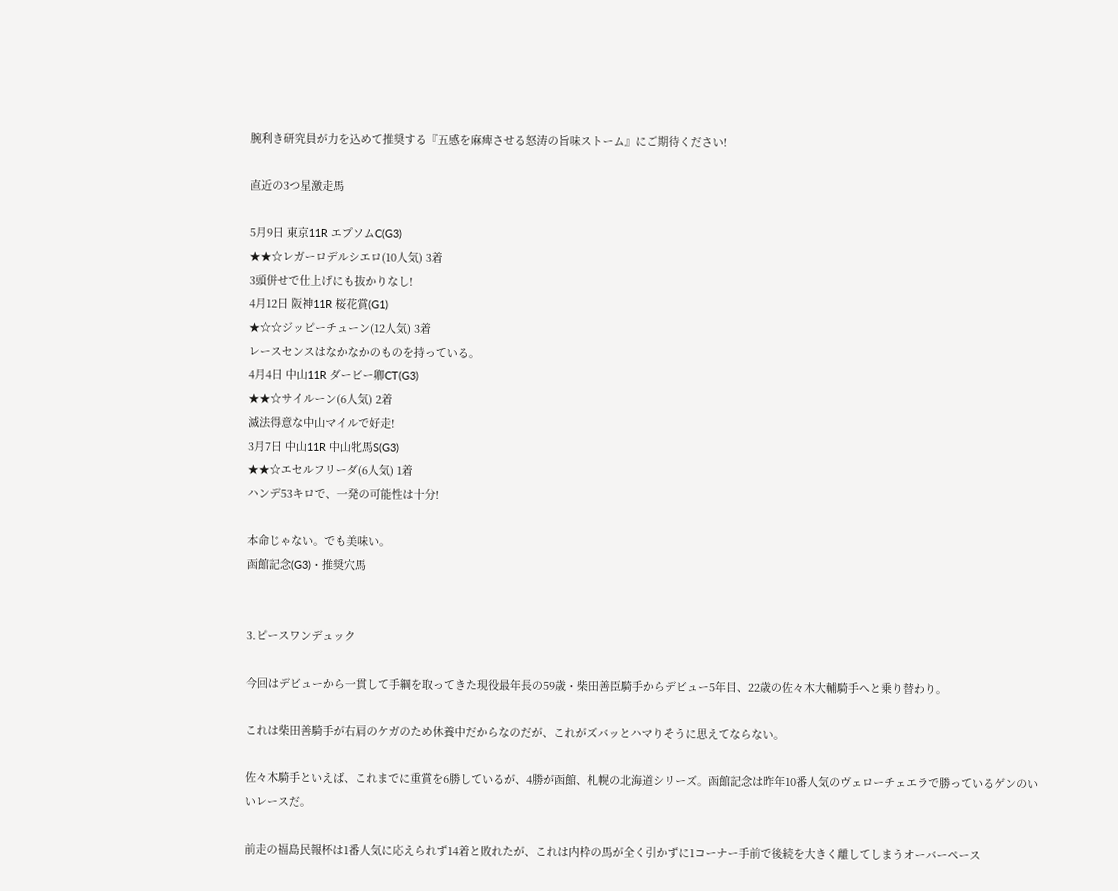腕利き研究員が力を込めて推奨する『五感を麻痺させる怒涛の旨味ストーム』にご期待ください!

直近の3つ星激走馬

5月9日 東京11R エプソムC(G3)
★★☆レガーロデルシエロ(10人気) 3着
3頭併せで仕上げにも抜かりなし!
4月12日 阪神11R 桜花賞(G1)
★☆☆ジッピーチューン(12人気) 3着
レースセンスはなかなかのものを持っている。
4月4日 中山11R ダービー卿CT(G3)
★★☆サイルーン(6人気) 2着
滅法得意な中山マイルで好走!
3月7日 中山11R 中山牝馬S(G3)
★★☆エセルフリーダ(6人気) 1着
ハンデ53キロで、一発の可能性は十分!

本命じゃない。でも美味い。
函館記念(G3)・推奨穴馬


3.ピースワンデュック

今回はデビューから一貫して手綱を取ってきた現役最年長の59歳・柴田善臣騎手からデビュー5年目、22歳の佐々木大輔騎手へと乗り替わり。

これは柴田善騎手が右肩のケガのため休養中だからなのだが、これがズバッとハマりそうに思えてならない。

佐々木騎手といえば、これまでに重賞を6勝しているが、4勝が函館、札幌の北海道シリーズ。函館記念は昨年10番人気のヴェローチェエラで勝っているゲンのいいレースだ。

前走の福島民報杯は1番人気に応えられず14着と敗れたが、これは内枠の馬が全く引かずに1コーナー手前で後続を大きく離してしまうオーバーペース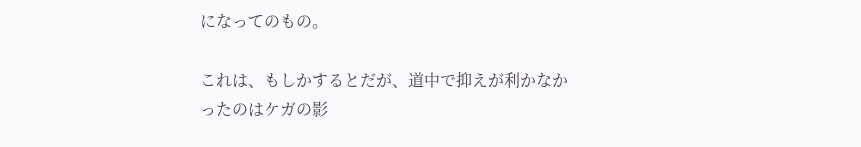になってのもの。

これは、もしかするとだが、道中で抑えが利かなかったのはケガの影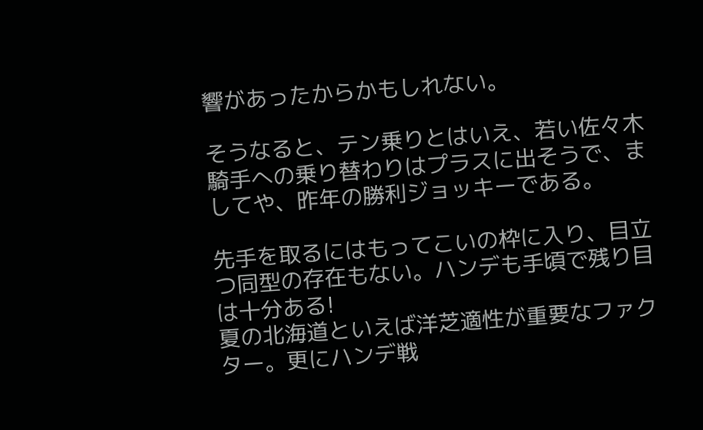響があったからかもしれない。

そうなると、テン乗りとはいえ、若い佐々木騎手への乗り替わりはプラスに出そうで、ましてや、昨年の勝利ジョッキーである。

先手を取るにはもってこいの枠に入り、目立つ同型の存在もない。ハンデも手頃で残り目は十分ある!
夏の北海道といえば洋芝適性が重要なファクター。更にハンデ戦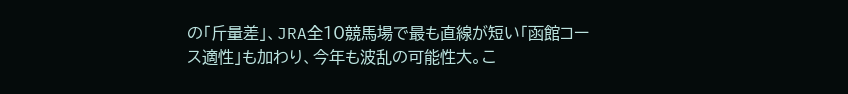の「斤量差」、JRA全10競馬場で最も直線が短い「函館コース適性」も加わり、今年も波乱の可能性大。こ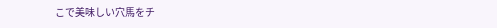こで美味しい穴馬をチ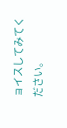ョイスしてみてください。